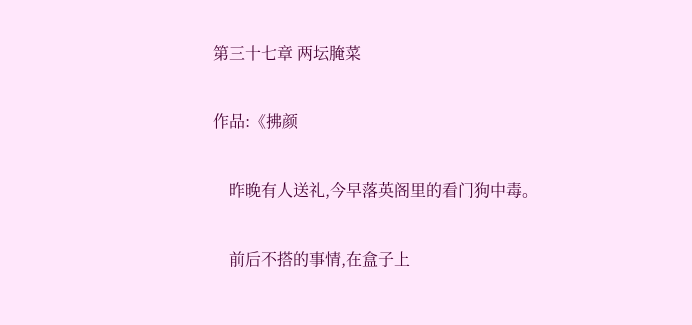第三十七章 两坛腌菜

作品:《拂颜

    昨晚有人送礼,今早落英阁里的看门狗中毒。

    前后不搭的事情,在盒子上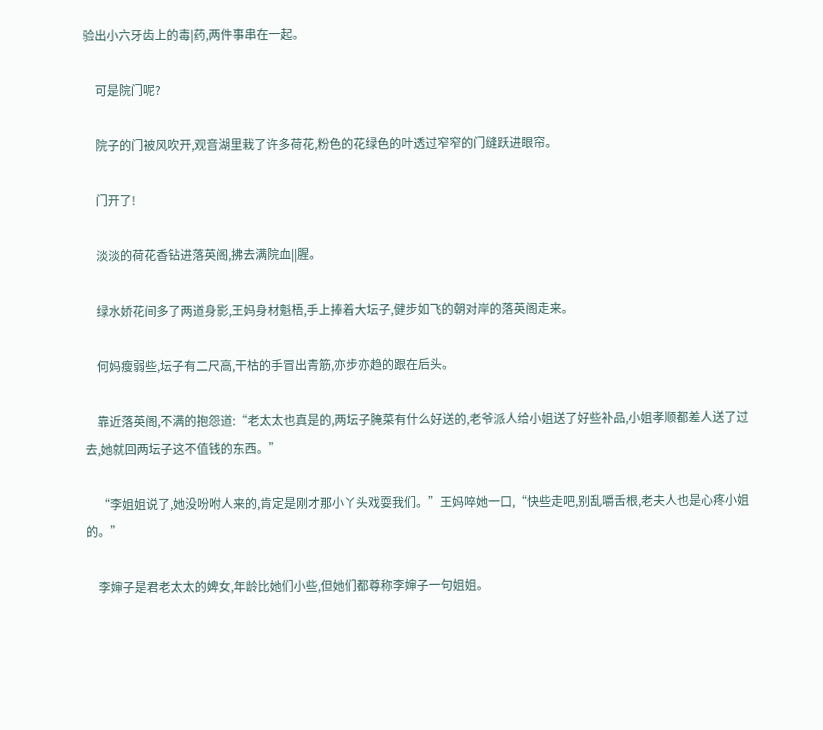验出小六牙齿上的毒|药,两件事串在一起。

    可是院门呢?

    院子的门被风吹开,观音湖里栽了许多荷花,粉色的花绿色的叶透过窄窄的门缝跃进眼帘。

    门开了!

    淡淡的荷花香钻进落英阁,拂去满院血||腥。

    绿水娇花间多了两道身影,王妈身材魁梧,手上捧着大坛子,健步如飞的朝对岸的落英阁走来。

    何妈瘦弱些,坛子有二尺高,干枯的手冒出青筋,亦步亦趋的跟在后头。

    靠近落英阁,不满的抱怨道:“老太太也真是的,两坛子腌菜有什么好送的,老爷派人给小姐送了好些补品,小姐孝顺都差人送了过去,她就回两坛子这不值钱的东西。”

    “李姐姐说了,她没吩咐人来的,肯定是刚才那小丫头戏耍我们。”王妈啐她一口,“快些走吧,别乱嚼舌根,老夫人也是心疼小姐的。”

    李婶子是君老太太的婢女,年龄比她们小些,但她们都尊称李婶子一句姐姐。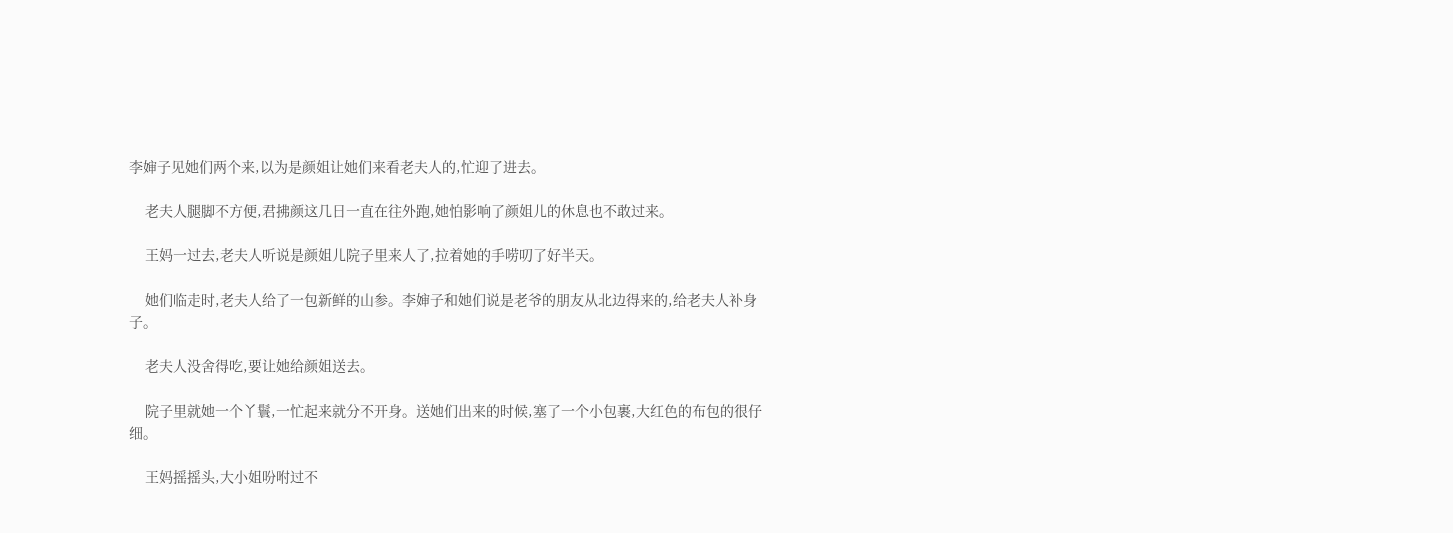李婶子见她们两个来,以为是颜姐让她们来看老夫人的,忙迎了进去。

    老夫人腿脚不方便,君拂颜这几日一直在往外跑,她怕影响了颜姐儿的休息也不敢过来。

    王妈一过去,老夫人听说是颜姐儿院子里来人了,拉着她的手唠叨了好半天。

    她们临走时,老夫人给了一包新鲜的山参。李婶子和她们说是老爷的朋友从北边得来的,给老夫人补身子。

    老夫人没舍得吃,要让她给颜姐送去。

    院子里就她一个丫鬟,一忙起来就分不开身。送她们出来的时候,塞了一个小包裹,大红色的布包的很仔细。

    王妈摇摇头,大小姐吩咐过不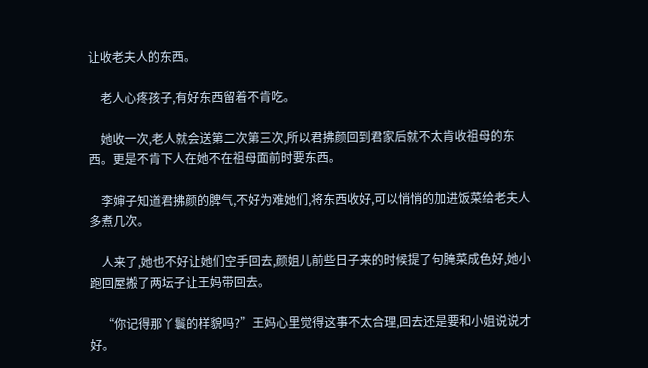让收老夫人的东西。

    老人心疼孩子,有好东西留着不肯吃。

    她收一次,老人就会送第二次第三次,所以君拂颜回到君家后就不太肯收祖母的东西。更是不肯下人在她不在祖母面前时要东西。

    李婶子知道君拂颜的脾气,不好为难她们,将东西收好,可以悄悄的加进饭菜给老夫人多煮几次。

    人来了,她也不好让她们空手回去,颜姐儿前些日子来的时候提了句腌菜成色好,她小跑回屋搬了两坛子让王妈带回去。

    “你记得那丫鬟的样貌吗?”王妈心里觉得这事不太合理,回去还是要和小姐说说才好。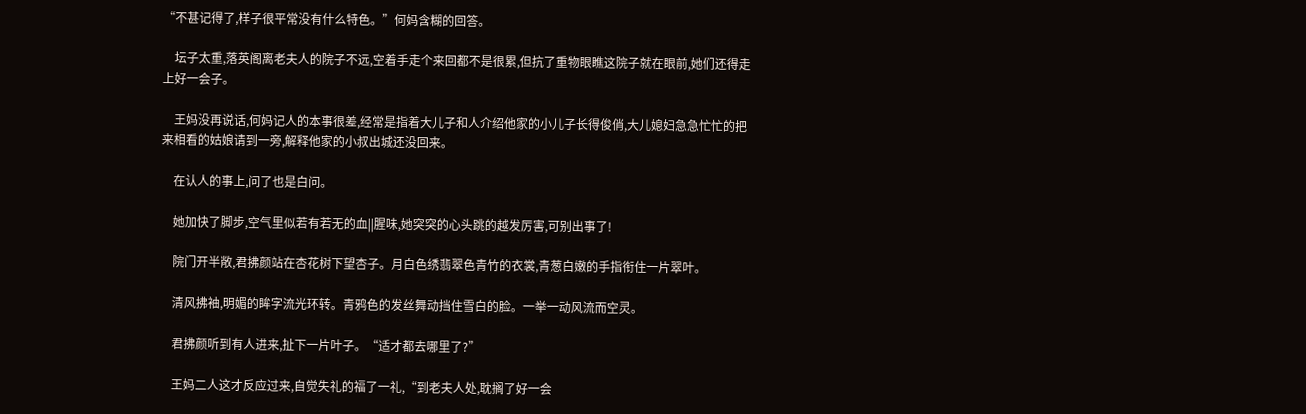“不甚记得了,样子很平常没有什么特色。”何妈含糊的回答。

    坛子太重,落英阁离老夫人的院子不远,空着手走个来回都不是很累,但抗了重物眼瞧这院子就在眼前,她们还得走上好一会子。

    王妈没再说话,何妈记人的本事很差,经常是指着大儿子和人介绍他家的小儿子长得俊俏,大儿媳妇急急忙忙的把来相看的姑娘请到一旁,解释他家的小叔出城还没回来。

    在认人的事上,问了也是白问。

    她加快了脚步,空气里似若有若无的血||腥味,她突突的心头跳的越发厉害,可别出事了!

    院门开半敞,君拂颜站在杏花树下望杏子。月白色绣翡翠色青竹的衣裳,青葱白嫩的手指衔住一片翠叶。

    清风拂袖,明媚的眸字流光环转。青鸦色的发丝舞动挡住雪白的脸。一举一动风流而空灵。

    君拂颜听到有人进来,扯下一片叶子。“适才都去哪里了?”

    王妈二人这才反应过来,自觉失礼的福了一礼,“到老夫人处,耽搁了好一会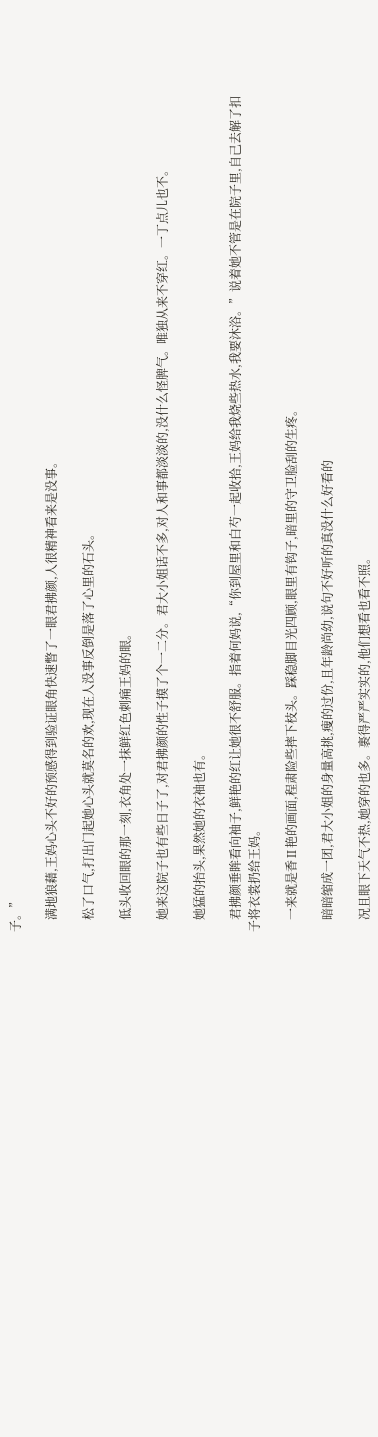子。”

    满地狼藉,王妈心头不好的预感得到验证眼角快速瞥了一眼君拂颜,人很精神看来是没事。

    松了口气,打出门起她心头就莫名的欢,现在人没事反倒是落了心里的石头。

    低头收回眼的那一刻,衣角处一抹鲜红色刺痛王妈的眼。

    她来这院子也有些日子了,对君拂颜的性子摸了个一二分。君大小姐话不多,对人和事都淡淡的,没什么怪脾气。唯独从来不穿红。一丁点儿也不。

    她猛的抬头,果然她的衣袖也有。

    君拂颜垂眸看向袖子,鲜艳的红让她很不舒服。指着何妈说,“你到屋里和白芍一起收拾,王妈给我烧些热水,我要沐浴。”说着她不管是在院子里,自己去解了扣子将衣裳扔给王妈。

    一来就是香Ⅱ艳的画面,程肃险些摔下枝头。踩稳脚目光四顾,眼里有钩子,暗里的守卫脸刮的生疼。

    暗暗缩成一团,君大小姐的身量高挑,瘦的过份,且年龄尚幼,说句不好听的真没什么好看的

    况且眼下天气不热,她穿的也多。裹得严严实实的,他们想看也看不照。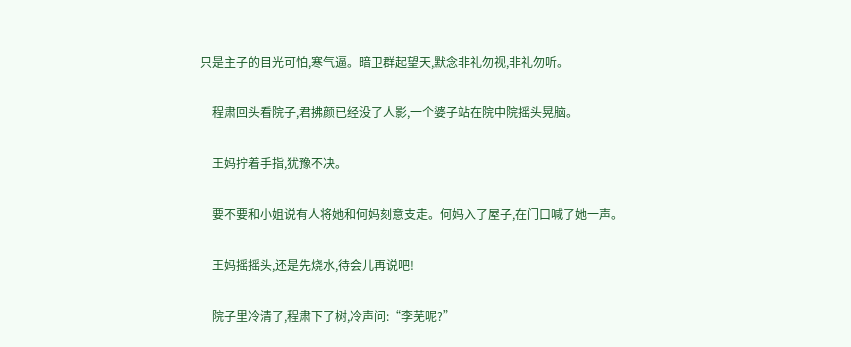只是主子的目光可怕,寒气逼。暗卫群起望天,默念非礼勿视,非礼勿听。

    程肃回头看院子,君拂颜已经没了人影,一个婆子站在院中院摇头晃脑。

    王妈拧着手指,犹豫不决。

    要不要和小姐说有人将她和何妈刻意支走。何妈入了屋子,在门口喊了她一声。

    王妈摇摇头,还是先烧水,待会儿再说吧!

    院子里冷清了,程肃下了树,冷声问:“李芜呢?”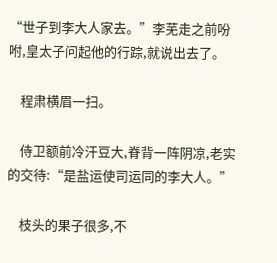“世子到李大人家去。”李芜走之前吩咐,皇太子问起他的行踪,就说出去了。

    程肃横眉一扫。

    侍卫额前冷汗豆大,脊背一阵阴凉,老实的交待:“是盐运使司运同的李大人。”

    枝头的果子很多,不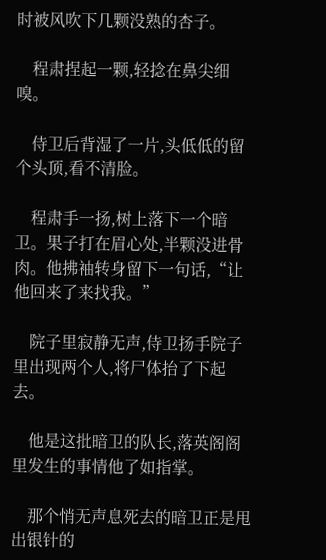时被风吹下几颗没熟的杏子。

    程肃捏起一颗,轻捻在鼻尖细嗅。

    侍卫后背湿了一片,头低低的留个头顶,看不清脸。

    程肃手一扬,树上落下一个暗卫。果子打在眉心处,半颗没进骨肉。他拂袖转身留下一句话,“让他回来了来找我。”

    院子里寂静无声,侍卫扬手院子里出现两个人,将尸体抬了下起去。

    他是这批暗卫的队长,落英阁阁里发生的事情他了如指掌。

    那个悄无声息死去的暗卫正是甩出银针的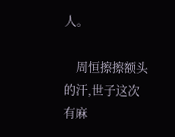人。

    周恒擦擦额头的汗,世子这次有麻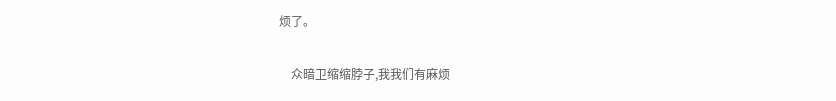烦了。

    众暗卫缩缩脖子,我我们有麻烦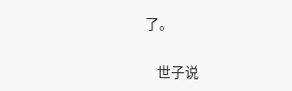了。

    世子说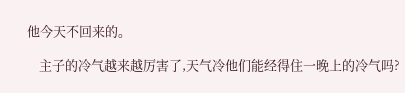他今天不回来的。

    主子的冷气越来越厉害了,天气冷他们能经得住一晚上的冷气吗?